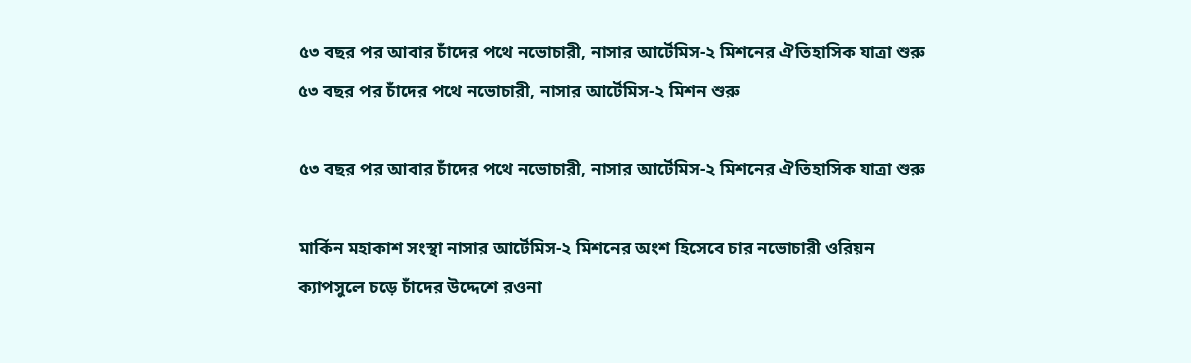৫৩ বছর পর আবার চাঁদের পথে নভোচারী, নাসার আর্টেমিস-২ মিশনের ঐতিহাসিক যাত্রা শুরু
৫৩ বছর পর চাঁদের পথে নভোচারী, নাসার আর্টেমিস-২ মিশন শুরু

৫৩ বছর পর আবার চাঁদের পথে নভোচারী, নাসার আর্টেমিস-২ মিশনের ঐতিহাসিক যাত্রা শুরু

মার্কিন মহাকাশ সংস্থা নাসার আর্টেমিস-২ মিশনের অংশ হিসেবে চার নভোচারী ওরিয়ন ক্যাপসুলে চড়ে চাঁদের উদ্দেশে রওনা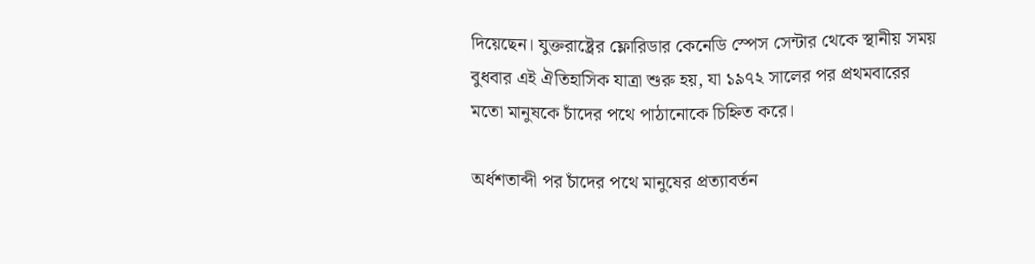দিয়েছেন। যুক্তরাষ্ট্রের ফ্লোরিডার কেনেডি স্পেস সেন্টার থেকে স্থানীয় সময় বুধবার এই ঐতিহাসিক যাত্রা শুরু হয়, যা ১৯৭২ সালের পর প্রথমবারের মতো মানুষকে চাঁদের পথে পাঠানোকে চিহ্নিত করে।

অর্ধশতাব্দী পর চাঁদের পথে মানুষের প্রত্যাবর্তন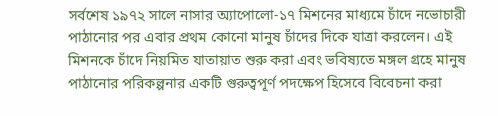সর্বশেষ ১৯৭২ সালে নাসার অ্যাপোলো-১৭ মিশনের মাধ্যমে চাঁদে নভোচারী পাঠানোর পর এবার প্রথম কোনো মানুষ চাঁদের দিকে যাত্রা করলেন। এই মিশনকে চাঁদে নিয়মিত যাতায়াত শুরু করা এবং ভবিষ্যতে মঙ্গল গ্রহে মানুষ পাঠানোর পরিকল্পনার একটি গুরুত্বপূর্ণ পদক্ষেপ হিসেবে বিবেচনা করা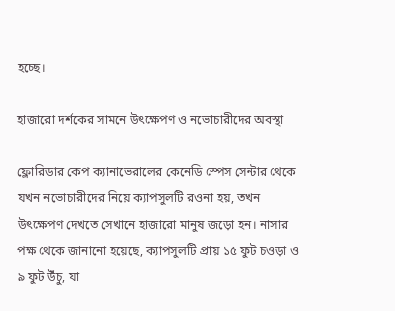হচ্ছে।

হাজারো দর্শকের সামনে উৎক্ষেপণ ও নভোচারীদের অবস্থা

ফ্লোরিডার কেপ ক্যানাভেরালের কেনেডি স্পেস সেন্টার থেকে যখন নভোচারীদের নিয়ে ক্যাপসুলটি রওনা হয়, তখন উৎক্ষেপণ দেখতে সেখানে হাজারো মানুষ জড়ো হন। নাসার পক্ষ থেকে জানানো হয়েছে, ক্যাপসুলটি প্রায় ১৫ ফুট চওড়া ও ৯ ফুট উঁচু, যা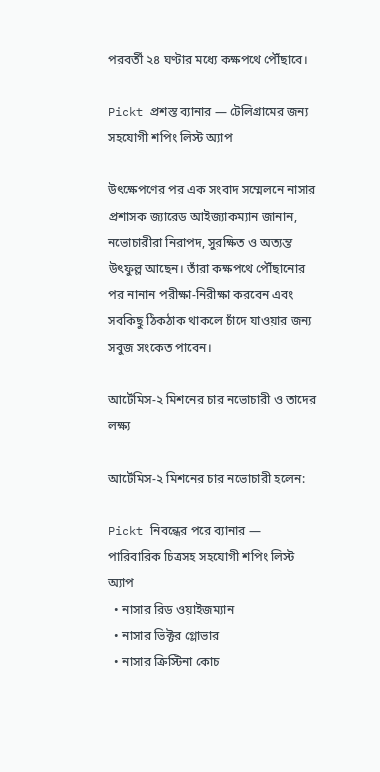পরবর্তী ২৪ ঘণ্টার মধ্যে কক্ষপথে পৌঁছাবে।

Pickt প্রশস্ত ব্যানার — টেলিগ্রামের জন্য সহযোগী শপিং লিস্ট অ্যাপ

উৎক্ষেপণের পর এক সংবাদ সম্মেলনে নাসার প্রশাসক জ্যারেড আইজ্যাকম্যান জানান, নভোচারীরা নিরাপদ, সুরক্ষিত ও অত্যন্ত উৎফুল্ল আছেন। তাঁরা কক্ষপথে পৌঁছানোর পর নানান পরীক্ষা-নিরীক্ষা করবেন এবং সবকিছু ঠিকঠাক থাকলে চাঁদে যাওয়ার জন্য সবুজ সংকেত পাবেন।

আর্টেমিস-২ মিশনের চার নভোচারী ও তাদের লক্ষ্য

আর্টেমিস-২ মিশনের চার নভোচারী হলেন:

Pickt নিবন্ধের পরে ব্যানার — পারিবারিক চিত্রসহ সহযোগী শপিং লিস্ট অ্যাপ
  • নাসার রিড ওয়াইজম্যান
  • নাসার ভিক্টর গ্লোভার
  • নাসার ক্রিস্টিনা কোচ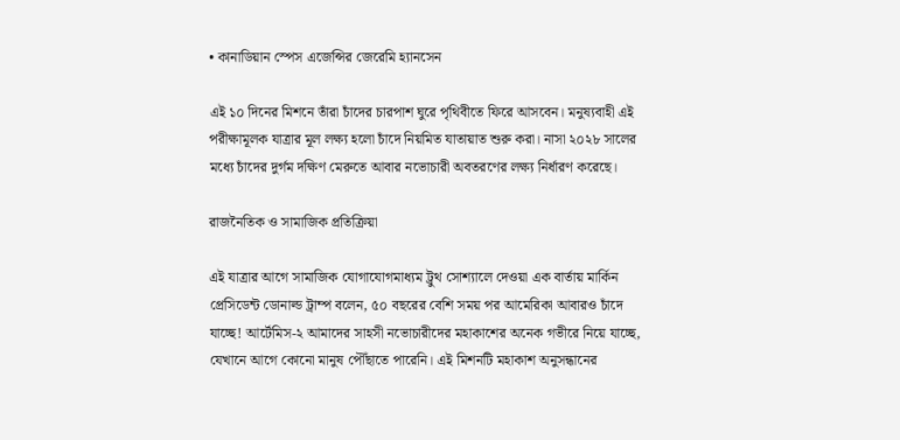• কানাডিয়ান স্পেস এজেন্সির জেরেমি হ্যানসেন

এই ১০ দিনের মিশনে তাঁরা চাঁদের চারপাশ ঘুরে পৃথিবীতে ফিরে আসবেন। মনুষ্যবাহী এই পরীক্ষামূলক যাত্রার মূল লক্ষ্য হলো চাঁদে নিয়মিত যাতায়াত শুরু করা। নাসা ২০২৮ সালের মধ্যে চাঁদের দুর্গম দক্ষিণ মেরুতে আবার নভোচারী অবতরণের লক্ষ্য নির্ধারণ করেছে।

রাজনৈতিক ও সামাজিক প্রতিক্রিয়া

এই যাত্রার আগে সামাজিক যোগাযোগমাধ্যম ট্রুথ সোশ্যালে দেওয়া এক বার্তায় মার্কিন প্রেসিডেন্ট ডোনাল্ড ট্রাম্প বলেন, ৫০ বছরের বেশি সময় পর আমেরিকা আবারও চাঁদে যাচ্ছে! আর্টেমিস-২ আমাদের সাহসী নভোচারীদের মহাকাশের অনেক গভীরে নিয়ে যাচ্ছে, যেখানে আগে কোনো মানুষ পৌঁছাতে পারেনি। এই মিশনটি মহাকাশ অনুসন্ধানের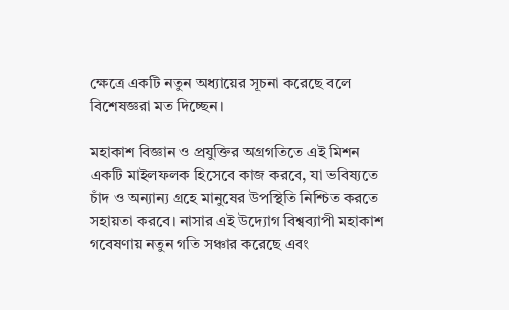ক্ষেত্রে একটি নতুন অধ্যায়ের সূচনা করেছে বলে বিশেষজ্ঞরা মত দিচ্ছেন।

মহাকাশ বিজ্ঞান ও প্রযুক্তির অগ্রগতিতে এই মিশন একটি মাইলফলক হিসেবে কাজ করবে, যা ভবিষ্যতে চাঁদ ও অন্যান্য গ্রহে মানুষের উপস্থিতি নিশ্চিত করতে সহায়তা করবে। নাসার এই উদ্যোগ বিশ্বব্যাপী মহাকাশ গবেষণায় নতুন গতি সঞ্চার করেছে এবং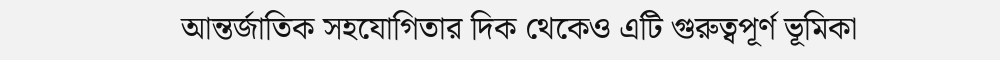আন্তর্জাতিক সহযোগিতার দিক থেকেও এটি গুরুত্বপূর্ণ ভূমিকা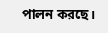পালন করছে।